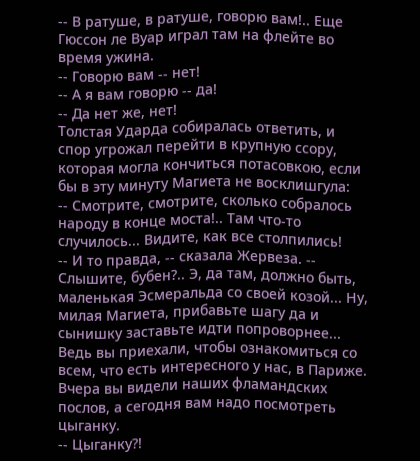-- В ратуше, в ратуше, говорю вам!.. Еще Гюссон ле Вуар играл там на флейте во время ужина.
-- Говорю вам -- нет!
-- А я вам говорю -- да!
-- Да нет же, нет!
Толстая Ударда собиралась ответить, и спор угрожал перейти в крупную ссору, которая могла кончиться потасовкою, если бы в эту минуту Магиета не восклишгула:
-- Смотрите, смотрите, сколько собралось народу в конце моста!.. Там что-то случилось... Видите, как все столпились!
-- И то правда, -- сказала Жервеза. -- Слышите, бубен?.. Э, да там, должно быть, маленькая Эсмеральда со своей козой... Ну, милая Магиета, прибавьте шагу да и сынишку заставьте идти попроворнее... Ведь вы приехали, чтобы ознакомиться со всем, что есть интересного у нас, в Париже. Вчера вы видели наших фламандских послов, а сегодня вам надо посмотреть цыганку.
-- Цыганку?!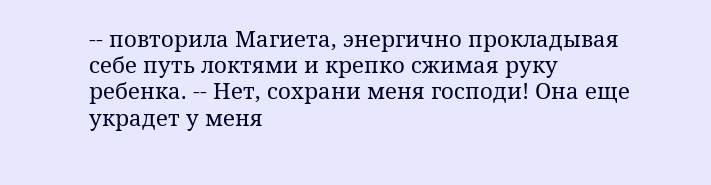-- повторила Магиета, энергично прокладывая себе путь локтями и крепко сжимая руку ребенка. -- Нет, сохрани меня господи! Она еще украдет у меня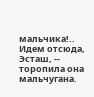мальчика!.. Идем отсюда, Эсташ, -- торопила она мальчугана.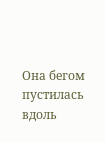Она бегом пустилась вдоль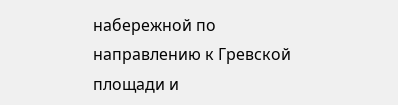набережной по направлению к Гревской площади и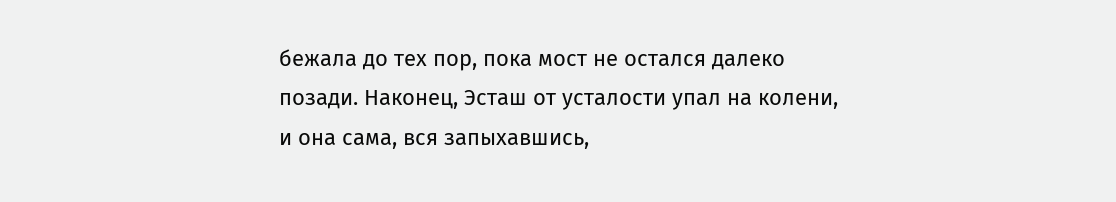бежала до тех пор, пока мост не остался далеко позади. Наконец, Эсташ от усталости упал на колени, и она сама, вся запыхавшись,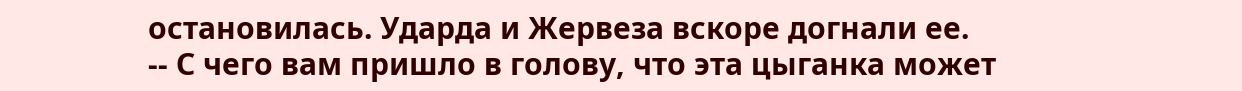остановилась. Ударда и Жервеза вскоре догнали ее.
-- С чего вам пришло в голову, что эта цыганка может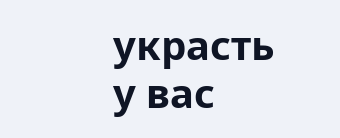украсть у вас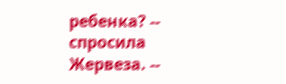ребенка? -- спросила Жервеза. --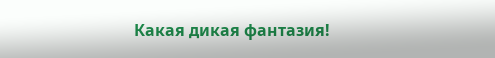Какая дикая фантазия!